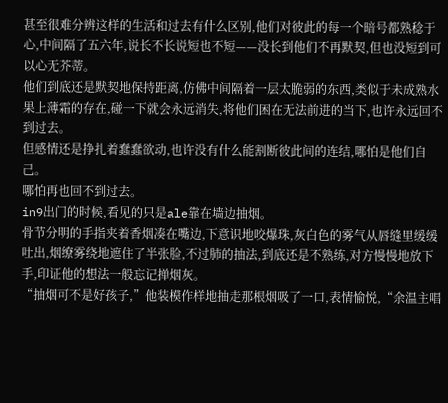甚至很难分辨这样的生活和过去有什么区别,他们对彼此的每一个暗号都熟稔于心,中间隔了五六年,说长不长说短也不短——没长到他们不再默契,但也没短到可以心无芥蒂。
他们到底还是默契地保持距离,仿佛中间隔着一层太脆弱的东西,类似于未成熟水果上薄霜的存在,碰一下就会永远消失,将他们困在无法前进的当下,也许永远回不到过去。
但感情还是挣扎着蠢蠢欲动,也许没有什么能割断彼此间的连结,哪怕是他们自己。
哪怕再也回不到过去。
in9出门的时候,看见的只是ale靠在墙边抽烟。
骨节分明的手指夹着香烟凑在嘴边,下意识地咬爆珠,灰白色的雾气从唇缝里缓缓吐出,烟缭雾绕地遮住了半张脸,不过肺的抽法,到底还是不熟练,对方慢慢地放下手,印证他的想法一般忘记掸烟灰。
“抽烟可不是好孩子,”他装模作样地抽走那根烟吸了一口,表情愉悦,“余温主唱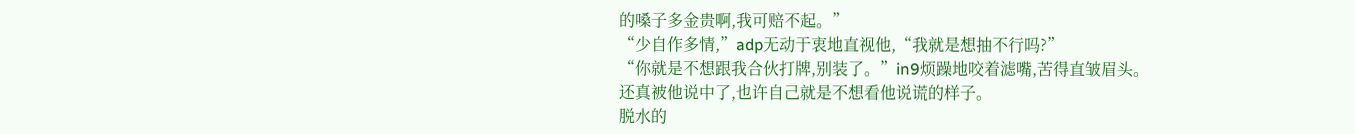的嗓子多金贵啊,我可赔不起。”
“少自作多情,”adp无动于衷地直视他,“我就是想抽不行吗?”
“你就是不想跟我合伙打牌,别装了。”in9烦躁地咬着滤嘴,苦得直皱眉头。
还真被他说中了,也许自己就是不想看他说谎的样子。
脱水的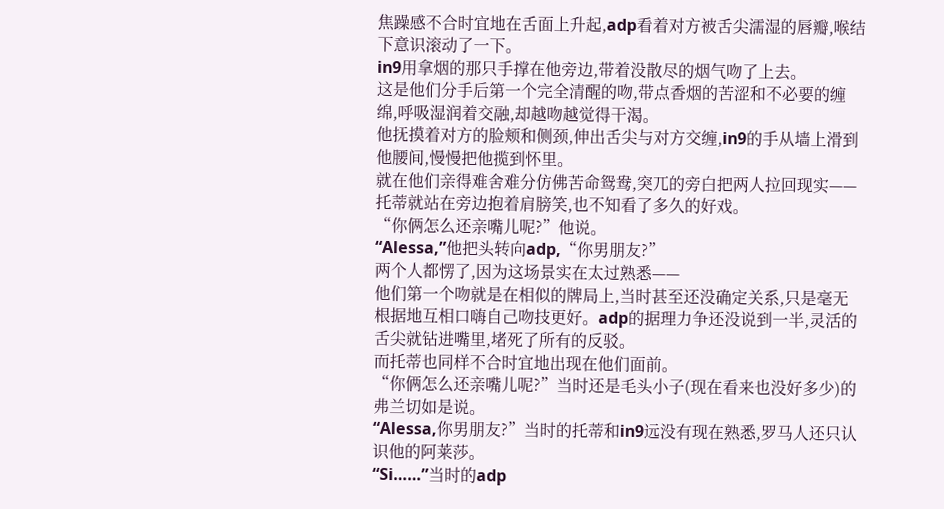焦躁感不合时宜地在舌面上升起,adp看着对方被舌尖濡湿的唇瓣,喉结下意识滚动了一下。
in9用拿烟的那只手撑在他旁边,带着没散尽的烟气吻了上去。
这是他们分手后第一个完全清醒的吻,带点香烟的苦涩和不必要的缠绵,呼吸湿润着交融,却越吻越觉得干渴。
他抚摸着对方的脸颊和侧颈,伸出舌尖与对方交缠,in9的手从墙上滑到他腰间,慢慢把他揽到怀里。
就在他们亲得难舍难分仿佛苦命鸳鸯,突兀的旁白把两人拉回现实——托蒂就站在旁边抱着肩膀笑,也不知看了多久的好戏。
“你俩怎么还亲嘴儿呢?”他说。
“Alessa,”他把头转向adp,“你男朋友?”
两个人都愣了,因为这场景实在太过熟悉——
他们第一个吻就是在相似的牌局上,当时甚至还没确定关系,只是毫无根据地互相口嗨自己吻技更好。adp的据理力争还没说到一半,灵活的舌尖就钻进嘴里,堵死了所有的反驳。
而托蒂也同样不合时宜地出现在他们面前。
“你俩怎么还亲嘴儿呢?”当时还是毛头小子(现在看来也没好多少)的弗兰切如是说。
“Alessa,你男朋友?”当时的托蒂和in9远没有现在熟悉,罗马人还只认识他的阿莱莎。
“Si……”当时的adp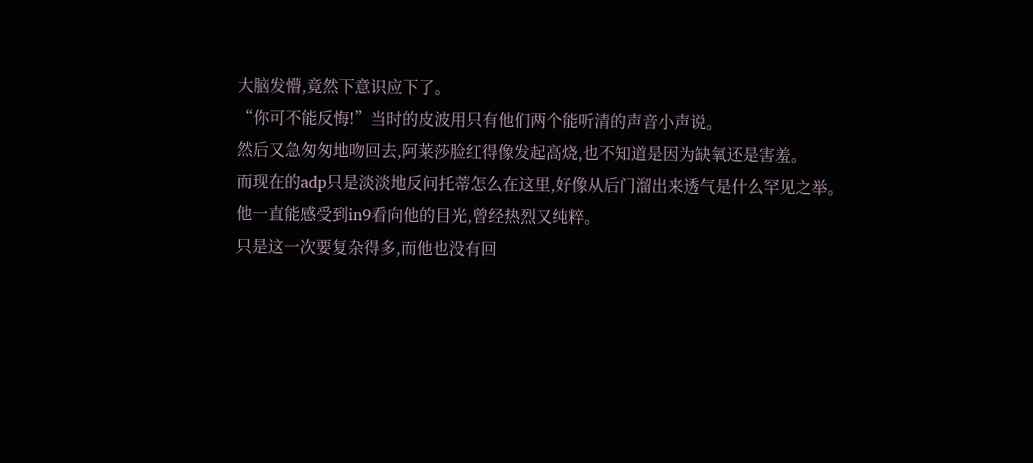大脑发懵,竟然下意识应下了。
“你可不能反悔!”当时的皮波用只有他们两个能听清的声音小声说。
然后又急匆匆地吻回去,阿莱莎脸红得像发起高烧,也不知道是因为缺氧还是害羞。
而现在的adp只是淡淡地反问托蒂怎么在这里,好像从后门溜出来透气是什么罕见之举。
他一直能感受到in9看向他的目光,曾经热烈又纯粹。
只是这一次要复杂得多,而他也没有回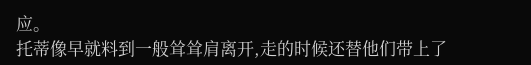应。
托蒂像早就料到一般耸耸肩离开,走的时候还替他们带上了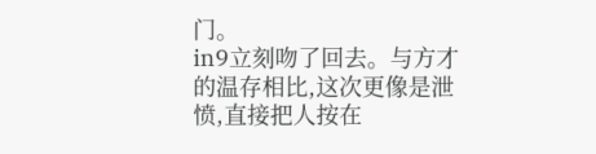门。
in9立刻吻了回去。与方才的温存相比,这次更像是泄愤,直接把人按在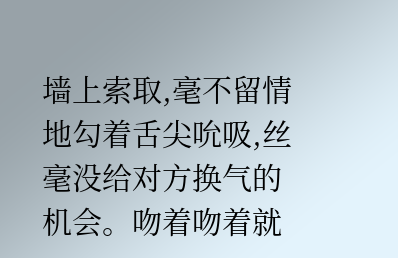墙上索取,毫不留情地勾着舌尖吮吸,丝毫没给对方换气的机会。吻着吻着就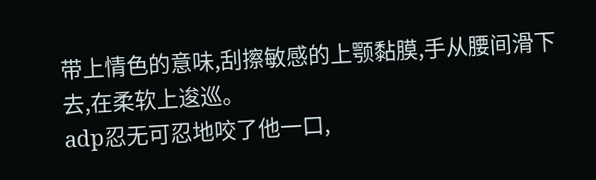带上情色的意味,刮擦敏感的上颚黏膜,手从腰间滑下去,在柔软上逡巡。
adp忍无可忍地咬了他一口,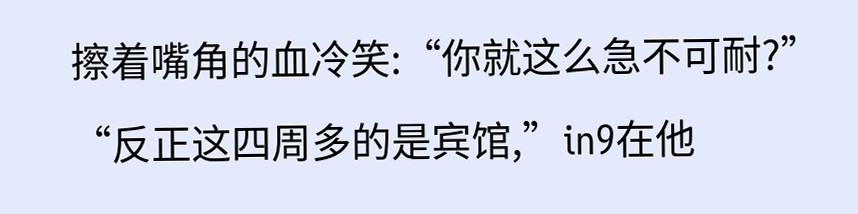擦着嘴角的血冷笑:“你就这么急不可耐?”
“反正这四周多的是宾馆,”in9在他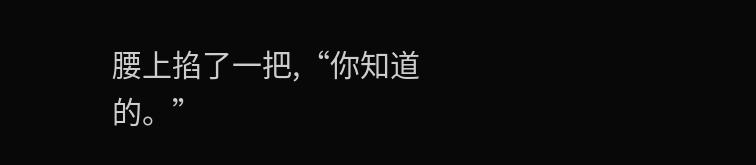腰上掐了一把,“你知道的。”